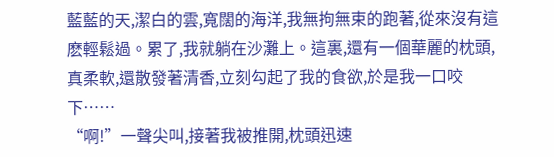藍藍的天,潔白的雲,寬闊的海洋,我無拘無束的跑著,從來沒有這麽輕鬆過。累了,我就躺在沙灘上。這裏,還有一個華麗的枕頭,真柔軟,還散發著清香,立刻勾起了我的食欲,於是我一口咬下……
“啊!”一聲尖叫,接著我被推開,枕頭迅速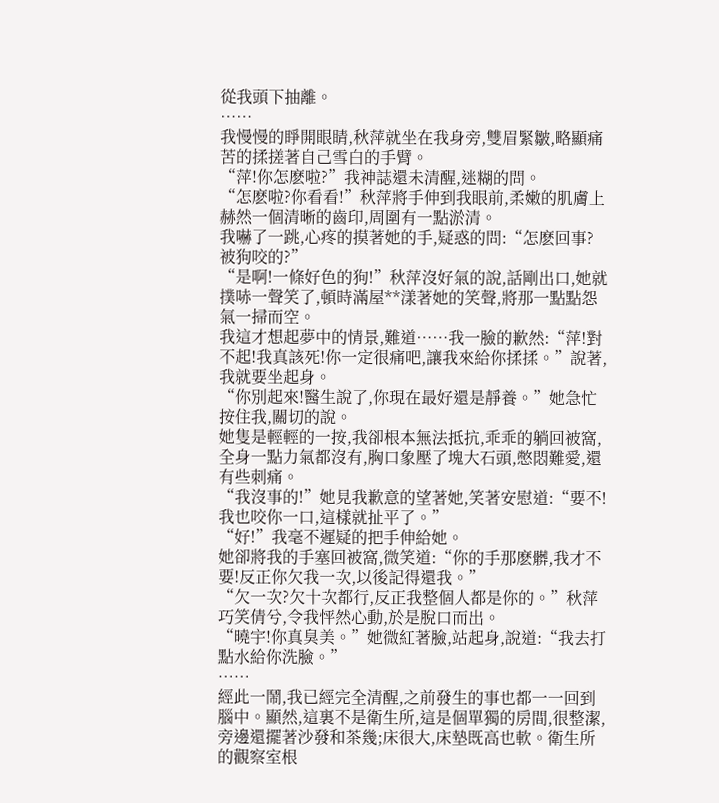從我頭下抽離。
……
我慢慢的睜開眼睛,秋萍就坐在我身旁,雙眉緊皺,略顯痛苦的揉搓著自己雪白的手臂。
“萍!你怎麽啦?”我神誌還未清醒,迷糊的問。
“怎麽啦?你看看!”秋萍將手伸到我眼前,柔嫩的肌膚上赫然一個清晰的齒印,周圍有一點淤清。
我嚇了一跳,心疼的摸著她的手,疑惑的問:“怎麽回事?被狗咬的?”
“是啊!一條好色的狗!”秋萍沒好氣的說,話剛出口,她就撲哧一聲笑了,頓時滿屋**漾著她的笑聲,將那一點點怨氣一掃而空。
我這才想起夢中的情景,難道……我一臉的歉然:“萍!對不起!我真該死!你一定很痛吧,讓我來給你揉揉。”說著,我就要坐起身。
“你別起來!醫生說了,你現在最好還是靜養。”她急忙按住我,關切的說。
她隻是輕輕的一按,我卻根本無法抵抗,乖乖的躺回被窩,全身一點力氣都沒有,胸口象壓了塊大石頭,憋悶難愛,還有些刺痛。
“我沒事的!”她見我歉意的望著她,笑著安慰道:“要不!我也咬你一口,這樣就扯平了。”
“好!”我毫不遲疑的把手伸給她。
她卻將我的手塞回被窩,微笑道:“你的手那麽髒,我才不要!反正你欠我一次,以後記得還我。”
“欠一次?欠十次都行,反正我整個人都是你的。”秋萍巧笑倩兮,令我怦然心動,於是脫口而出。
“曉宇!你真臭美。”她微紅著臉,站起身,說道:“我去打點水給你洗臉。”
……
經此一鬧,我已經完全清醒,之前發生的事也都一一回到腦中。顯然,這裏不是衛生所,這是個單獨的房間,很整潔,旁邊還擺著沙發和茶幾;床很大,床墊既高也軟。衛生所的觀察室根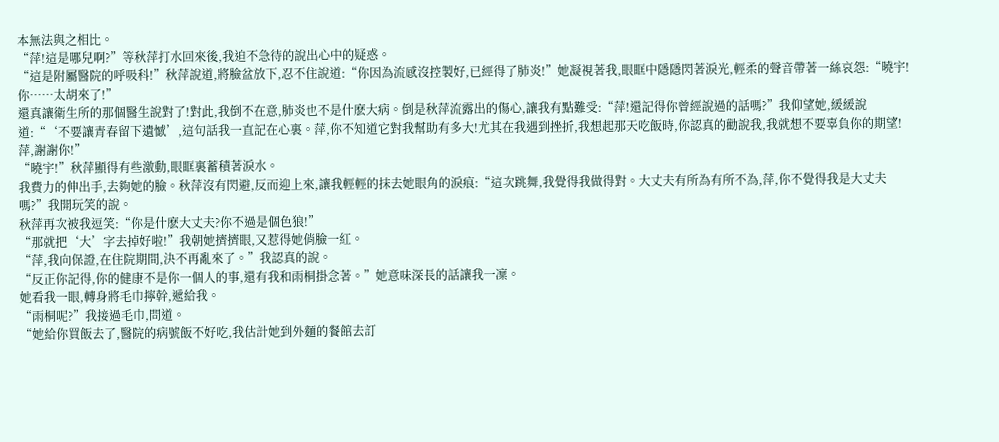本無法與之相比。
“萍!這是哪兒啊?”等秋萍打水回來後,我迫不急待的說出心中的疑惑。
“這是附屬醫院的呼吸科!”秋萍說道,將臉盆放下,忍不住說道:“你因為流感沒控製好,已經得了肺炎!”她凝視著我,眼眶中隱隱閃著淚光,輕柔的聲音帶著一絲哀怨:“曉宇!你……太胡來了!”
還真讓衛生所的那個醫生說對了!對此,我倒不在意,肺炎也不是什麽大病。倒是秋萍流露出的傷心,讓我有點難受:“萍!還記得你曾經說過的話嗎?”我仰望她,緩緩說道:“‘不要讓青春留下遺憾’,這句話我一直記在心裏。萍,你不知道它對我幫助有多大!尤其在我遇到挫折,我想起那天吃飯時,你認真的勸說我,我就想不要辜負你的期望!萍,謝謝你!”
“曉宇!”秋萍顯得有些激動,眼眶裏蓄積著淚水。
我費力的伸出手,去夠她的臉。秋萍沒有閃避,反而迎上來,讓我輕輕的抹去她眼角的淚痕:“這次跳舞,我覺得我做得對。大丈夫有所為有所不為,萍,你不覺得我是大丈夫嗎?”我開玩笑的說。
秋萍再次被我逗笑:“你是什麽大丈夫?你不過是個色狼!”
“那就把‘大’字去掉好啦!”我朝她擠擠眼,又惹得她俏臉一紅。
“萍,我向保證,在住院期間,決不再亂來了。”我認真的說。
“反正你記得,你的健康不是你一個人的事,還有我和雨桐掛念著。”她意味深長的話讓我一凜。
她看我一眼,轉身將毛巾擰幹,遞給我。
“雨桐呢?”我接過毛巾,問道。
“她給你買飯去了,醫院的病號飯不好吃,我估計她到外麵的餐館去訂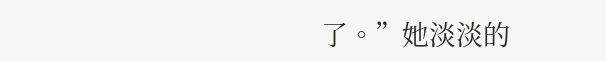了。”她淡淡的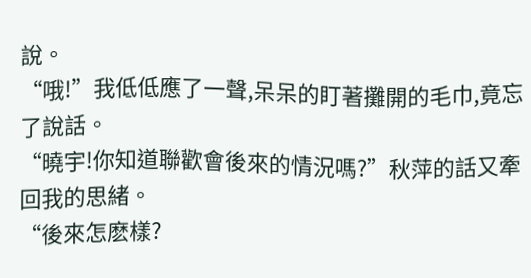說。
“哦!”我低低應了一聲,呆呆的盯著攤開的毛巾,竟忘了說話。
“曉宇!你知道聯歡會後來的情況嗎?”秋萍的話又牽回我的思緒。
“後來怎麽樣?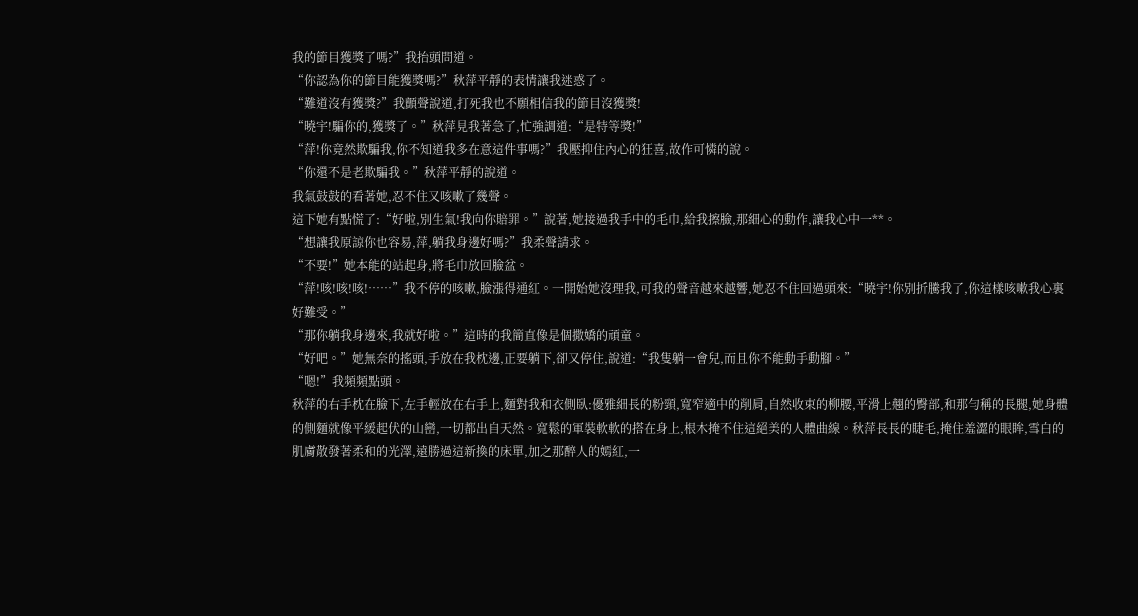我的節目獲獎了嗎?”我抬頭問道。
“你認為你的節目能獲獎嗎?”秋萍平靜的表情讓我迷惑了。
“難道沒有獲獎?”我顫聲說道,打死我也不願相信我的節目沒獲獎!
“曉宇!騙你的,獲獎了。”秋萍見我著急了,忙強調道:“是特等獎!”
“萍!你竟然欺騙我,你不知道我多在意這件事嗎?”我壓抑住內心的狂喜,故作可憐的說。
“你還不是老欺騙我。”秋萍平靜的說道。
我氣鼓鼓的看著她,忍不住又咳嗽了幾聲。
這下她有點慌了:“好啦,別生氣!我向你賠罪。”說著,她接過我手中的毛巾,給我擦臉,那細心的動作,讓我心中一**。
“想讓我原諒你也容易,萍,躺我身邊好嗎?”我柔聲請求。
“不要!”她本能的站起身,將毛巾放回臉盆。
“萍!咳!咳!咳!……”我不停的咳嗽,臉漲得通紅。一開始她沒理我,可我的聲音越來越響,她忍不住回過頭來:“曉宇!你別折騰我了,你這樣咳嗽我心裏好難受。”
“那你躺我身邊來,我就好啦。”這時的我簡直像是個撒嬌的頑童。
“好吧。”她無奈的搖頭,手放在我枕邊,正要躺下,卻又停住,說道:“我隻躺一會兒,而且你不能動手動腳。”
“嗯!”我頻頻點頭。
秋萍的右手枕在臉下,左手輕放在右手上,麵對我和衣側臥:優雅細長的粉頸,寬窄適中的削肩,自然收束的柳腰,平滑上翹的臀部,和那勻稱的長腿,她身體的側麵就像平緩起伏的山巒,一切都出自天然。寬鬆的軍裝軟軟的搭在身上,根木掩不住這絕美的人體曲線。秋萍長長的睫毛,掩住羞澀的眼眸,雪白的肌膚散發著柔和的光澤,遠勝過這新換的床單,加之那醉人的嫣紅,一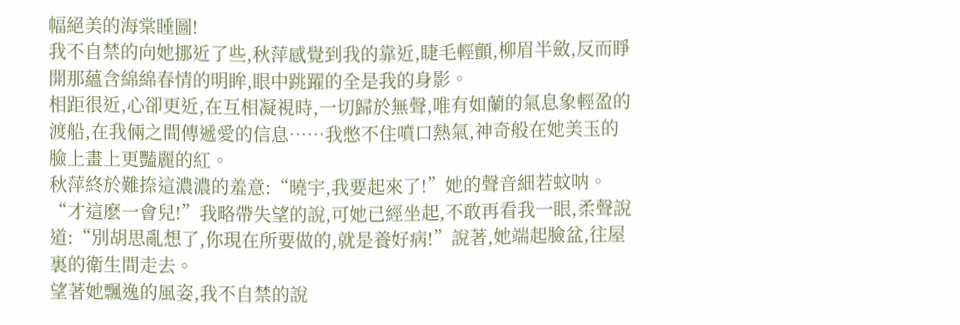幅絕美的海棠睡圖!
我不自禁的向她挪近了些,秋萍感覺到我的靠近,睫毛輕顫,柳眉半斂,反而睜開那蘊含綿綿春情的明眸,眼中跳躍的全是我的身影。
相距很近,心卻更近,在互相凝視時,一切歸於無聲,唯有如蘭的氣息象輕盈的渡船,在我倆之間傳遞愛的信息……我憋不住噴口熱氣,神奇般在她美玉的臉上畫上更豔麗的紅。
秋萍終於難捺這濃濃的羞意:“曉宇,我要起來了!”她的聲音細若蚊呐。
“才這麽一會兒!”我略帶失望的說,可她已經坐起,不敢再看我一眼,柔聲說道:“別胡思亂想了,你現在所要做的,就是養好病!”說著,她端起臉盆,往屋裏的衛生間走去。
望著她飄逸的風姿,我不自禁的說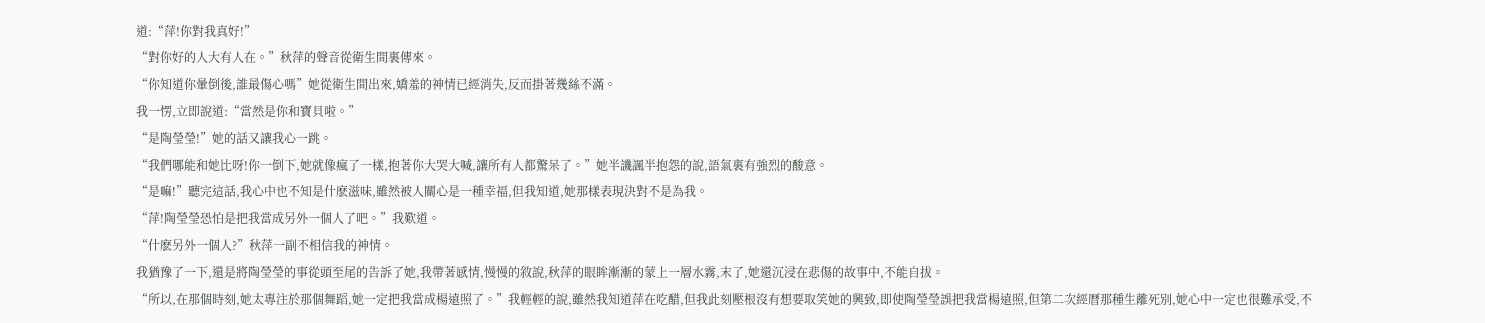道:“萍!你對我真好!”
“對你好的人大有人在。”秋萍的聲音從衛生間裏傳來。
“你知道你暈倒後,誰最傷心嗎”她從衛生間出來,嬌羞的神情已經消失,反而掛著幾絲不滿。
我一愣,立即說道:“當然是你和寶貝啦。”
“是陶瑩瑩!”她的話又讓我心一跳。
“我們哪能和她比呀!你一倒下,她就像瘋了一樣,抱著你大哭大喊,讓所有人都驚呆了。”她半譏諷半抱怨的說,語氣裏有強烈的酸意。
“是嘛!”聽完這話,我心中也不知是什麽滋味,雖然被人關心是一種幸福,但我知道,她那樣表現決對不是為我。
“萍!陶瑩瑩恐怕是把我當成另外一個人了吧。”我歎道。
“什麽另外一個人?”秋萍一副不相信我的神情。
我猶豫了一下,還是將陶瑩瑩的事從頭至尾的告訴了她,我帶著感情,慢慢的敘說,秋萍的眼眸漸漸的蒙上一層水霧,末了,她還沉浸在悲傷的故事中,不能自拔。
“所以,在那個時刻,她太專注於那個舞蹈,她一定把我當成楊遠照了。”我輕輕的說,雖然我知道萍在吃醋,但我此刻壓根沒有想要取笑她的興致,即使陶瑩瑩誤把我當楊遠照,但第二次經曆那種生離死別,她心中一定也很難承受,不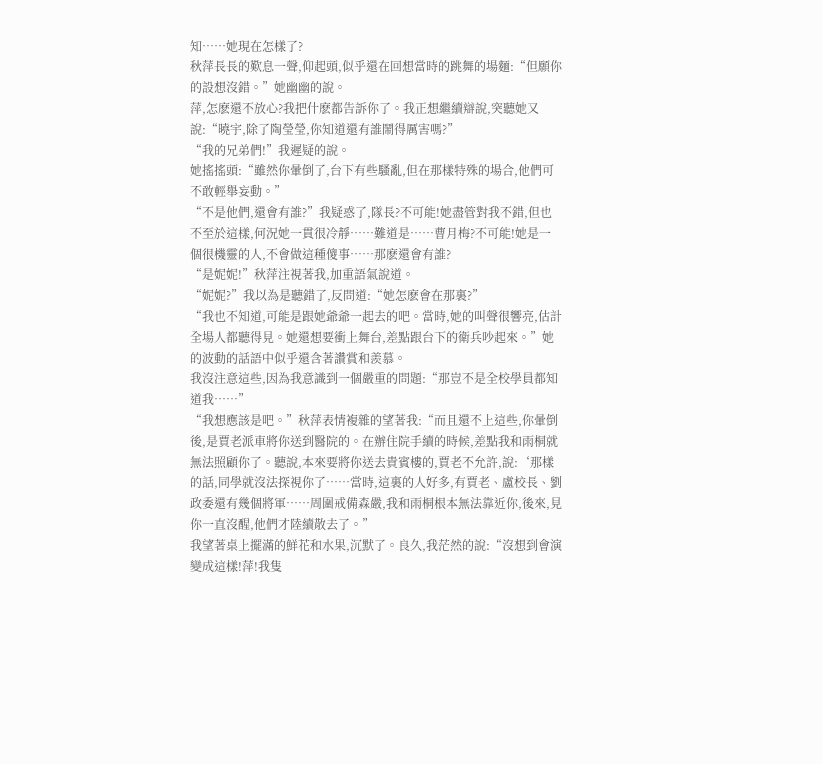知……她現在怎樣了?
秋萍長長的歎息一聲,仰起頭,似乎還在回想當時的跳舞的場麵:“但願你的設想沒錯。”她幽幽的說。
萍,怎麽還不放心?我把什麽都告訴你了。我正想繼續辯說,突聽她又說:“曉宇,除了陶瑩瑩,你知道還有誰鬧得厲害嗎?”
“我的兄弟們!”我遲疑的說。
她搖搖頭:“雖然你暈倒了,台下有些騷亂,但在那樣特殊的場合,他們可不敢輕舉妄動。”
“不是他們,還會有誰?”我疑惑了,隊長?不可能!她盡管對我不錯,但也不至於這樣,何況她一貫很冷靜……難道是……曹月梅?不可能!她是一個很機靈的人,不會做這種傻事……那麽還會有誰?
“是妮妮!”秋萍注視著我,加重語氣說道。
“妮妮?”我以為是聽錯了,反問道:“她怎麽會在那裏?”
“我也不知道,可能是跟她爺爺一起去的吧。當時,她的叫聲很響亮,估計全場人都聽得見。她還想要衝上舞台,差點跟台下的衛兵吵起來。”她的波動的話語中似乎還含著讚賞和羨慕。
我沒注意這些,因為我意識到一個嚴重的問題:“那豈不是全校學員都知道我……”
“我想應該是吧。”秋萍表情複雜的望著我:“而且還不上這些,你暈倒後,是賈老派車將你送到醫院的。在辦住院手續的時候,差點我和雨桐就無法照顧你了。聽說,本來要將你送去貴賓樓的,賈老不允許,說:‘那樣的話,同學就沒法探視你了……當時,這裏的人好多,有賈老、盧校長、劉政委還有幾個將軍……周圍戒備森嚴,我和雨桐根本無法靠近你,後來,見你一直沒醒,他們才陸續散去了。”
我望著桌上擺滿的鮮花和水果,沉默了。良久,我茫然的說:“沒想到會演變成這樣!萍!我隻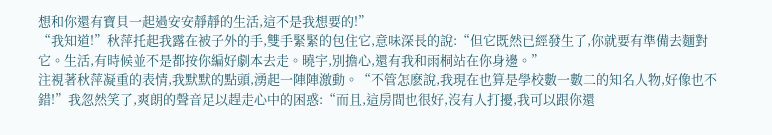想和你還有寶貝一起過安安靜靜的生活,這不是我想要的!”
“我知道!”秋萍托起我露在被子外的手,雙手緊緊的包住它,意味深長的說:“但它既然已經發生了,你就要有準備去麵對它。生活,有時候並不是都按你編好劇本去走。曉宇,別擔心,還有我和雨桐站在你身邊。”
注視著秋萍凝重的表情,我默默的點頭,湧起一陣陣激動。“不管怎麽說,我現在也算是學校數一數二的知名人物,好像也不錯!”我忽然笑了,爽朗的聲音足以趕走心中的困惑:“而且,這房間也很好,沒有人打擾,我可以跟你還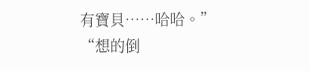有寶貝……哈哈。”
“想的倒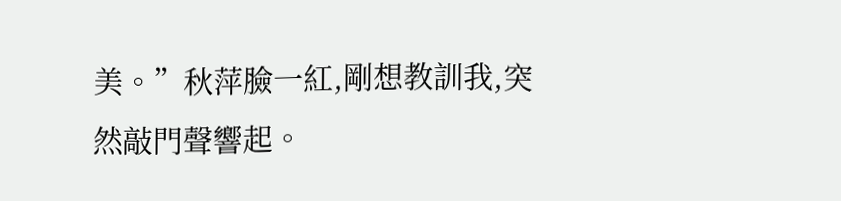美。”秋萍臉一紅,剛想教訓我,突然敲門聲響起。